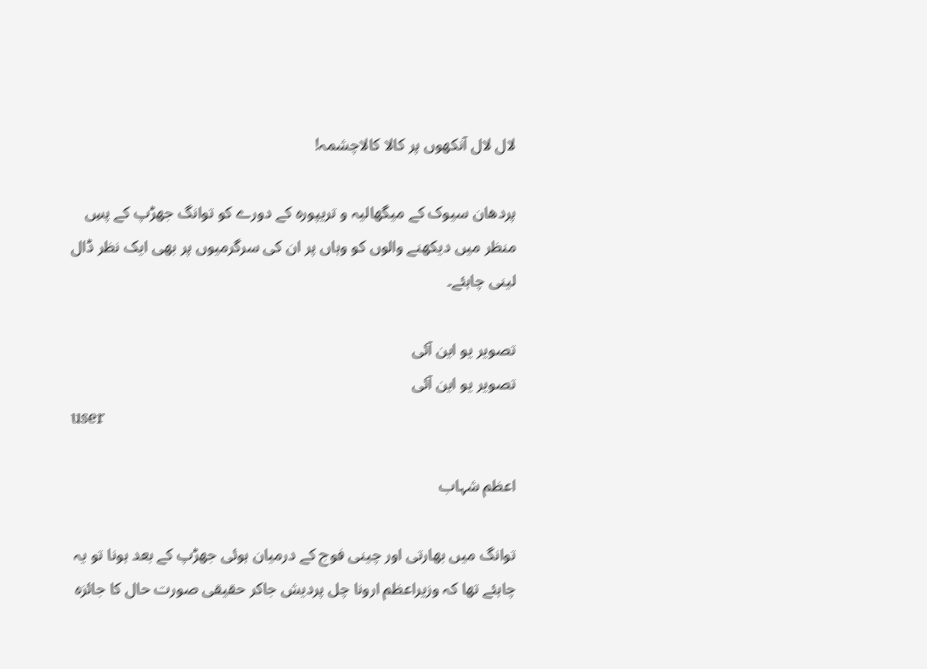لال لال آنکھوں پر کالا کالاچشمہ!

پردھان سیوک کے میگھالیہ و تریپورہ کے دورے کو توانگ جھڑپ کے پسِ منظر میں دیکھنے والوں کو وہاں پر ان کی سرگرمیوں پر بھی ایک نظر ڈال لینی چاہئے۔

تصویر یو این آئی
تصویر یو این آئی
user

اعظم شہاب

توانگ میں بھارتی اور چینی فوج کے درمیان ہوئی جھڑپ کے بعد ہونا تو یہ چاہئے تھا کہ وزیراعظم ارونا چل پردیش جاکر حقیقی صورت حال کا جائزہ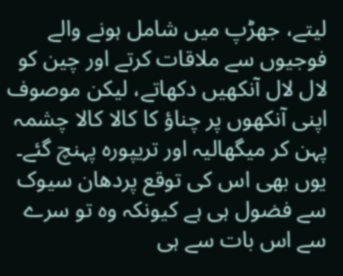لیتے، جھڑپ میں شامل ہونے والے فوجیوں سے ملاقات کرتے اور چین کو لال لال آنکھیں دکھاتے، لیکن موصوف اپنی آنکھوں پر چناؤ کا کالا کالا چشمہ پہن کر میگھالیہ اور تریپورہ پہنچ گئے۔ یوں بھی اس کی توقع پردھان سیوک سے فضول ہی ہے کیونکہ وہ تو سرے سے اس بات سے ہی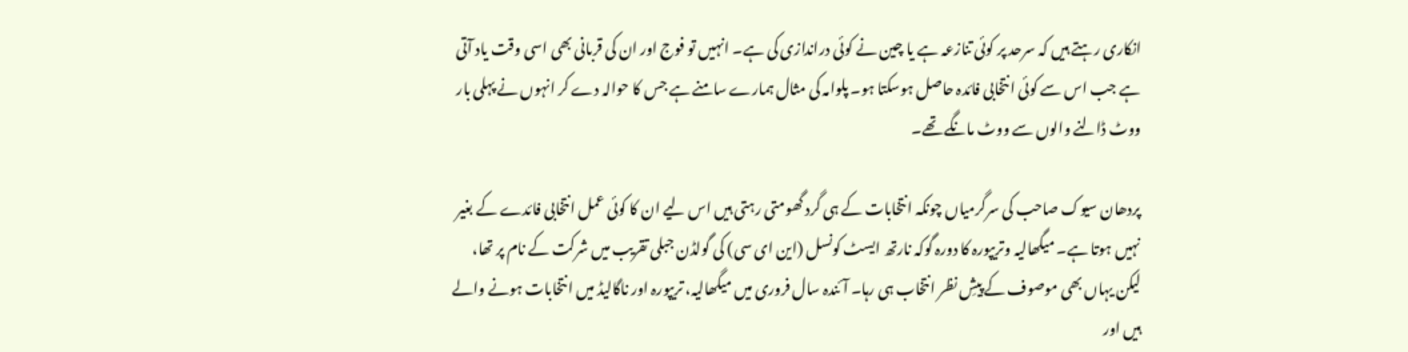انکاری رہتے ہیں کہ سرحد پر کوئی تنازعہ ہے یا چین نے کوئی دراندازی کی ہے۔ انہیں تو فوج اور ان کی قربانی بھی اسی وقت یاد آتی ہے جب اس سے کوئی انتخابی فائدہ حاصل ہوسکتا ہو۔ پلوامہ کی مثال ہمارے سامنے ہے جس کا حوالہ دے کر انہوں نے پہلی بار ووٹ ڈالنے والوں سے ووٹ مانگے تھے۔

پردھان سیوک صاحب کی سرگرمیاں چونکہ انتخابات کے ہی گرد گھومتی رہتی ہیں اس لیے ان کا کوئی عمل انتخابی فائدے کے بغیر نہیں ہوتا ہے۔ میگھالیہ وتریپورہ کا دورہ گوکہ نارتھ ایسٹ کونسل (این ای سی) کی گولڈن جبلی تقریب میں شرکت کے نام پر تھا، لیکن یہاں بھی موصوف کے پیشِ نظر انتخاب ہی رہا۔ آئندہ سال فروری میں میگھالیہ، تریپورہ اور ناگالیڈ میں انتخابات ہونے والے ہیں اور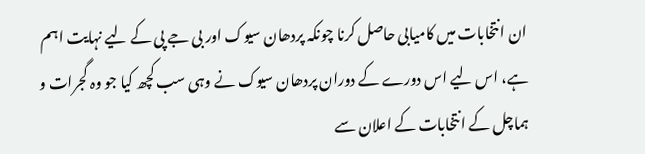ان انتخابات میں کامیابی حاصل کرنا چونکہ پردھان سیوک اور بی جے پی کے لیے نہایت اہم ہے، اس لیے اس دورے کے دوران پردھان سیوک نے وہی سب کچھ کیا جو وہ گجرات و ہماچل کے انتخابات کے اعلان سے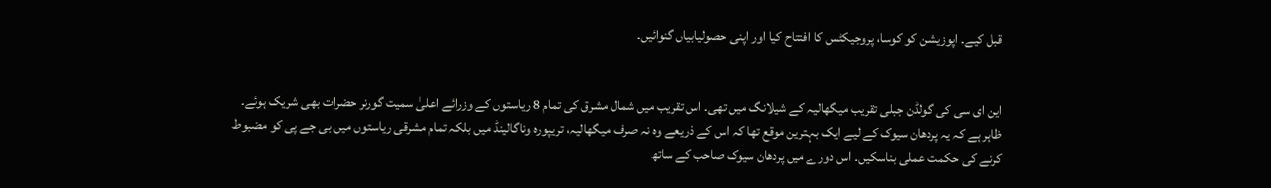قبل کیے۔ اپوزیشن کو کوسا، پروجیکٹس کا افتتاح کیا اور اپنی حصولیابیاں گنوائیں۔


این ای سی کی گولڈن جبلی تقریب میگھالیہ کے شیلانگ میں تھی۔ اس تقریب میں شمال مشرق کی تمام 8 ریاستوں کے وزرائے اعلیٰ سمیت گورنر حضرات بھی شریک ہوئے۔ ظاہر ہے کہ یہ پردھان سیوک کے لیے ایک بہترین موقع تھا کہ اس کے ذریعے وہ نہ صرف میگھالیہ، تریپورہ وناگالینڈ میں بلکہ تمام مشرقی ریاستوں میں بی جے پی کو مضبوط کرنے کی حکمت عملی بناسکیں۔ اس دورے میں پردھان سیوک صاحب کے ساتھ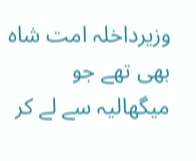وزیرداخلہ امت شاہ بھی تھے جو میگھالیہ سے لے کر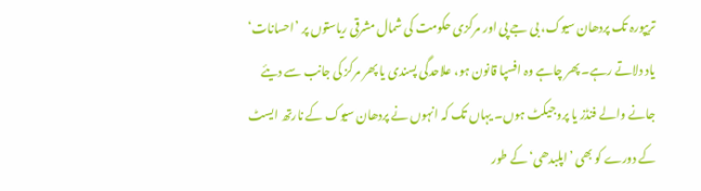تریپورہ تک پردھان سیوک، بی جے پی اور مرکزی حکومت کی شمال مشرقی ریاستوں پر ’احسانات‘ یاد دلاتے رہے۔ پھر چاہے وہ افسپا قانون ہو، علاحدگی پسندی یا پھر مرکز کی جانب سے دیئے جانے والے فنڈز یا پروجیکٹ ہوں۔ یہاں تک کہ انہوں نے پردھان سیوک کے نارتھ ایسٹ کے دورے کو بھی ’اپلبدھی‘ کے طور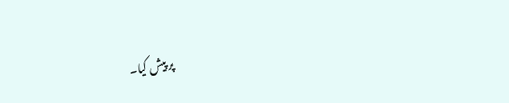پر پیش کیا۔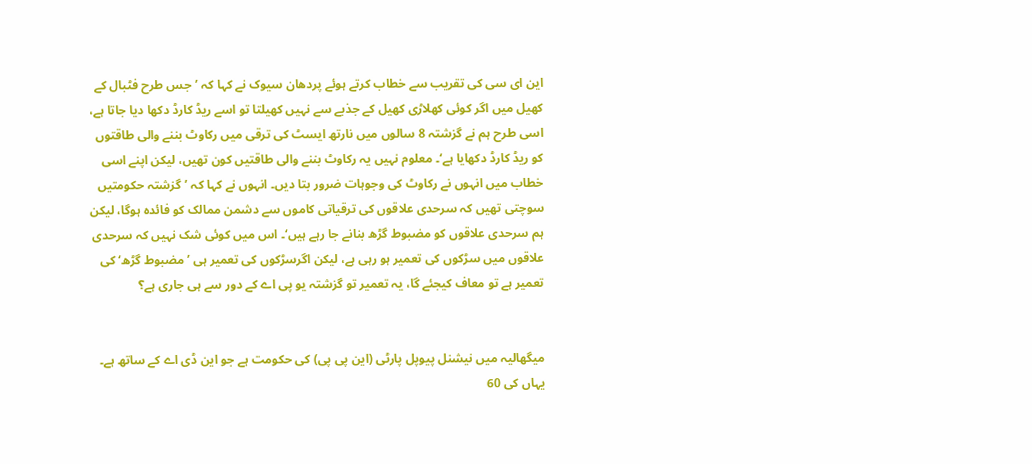این ای سی کی تقریب سے خطاب کرتے ہوئے پردھان سیوک نے کہا کہ ’جس طرح فٹبال کے کھیل میں اگر کوئی کھلاڑی کھیل کے جذبے سے نہیں کھیلتا تو اسے ریڈ کارڈ دکھا دیا جاتا ہے، اسی طرح ہم نے گزشتہ 8 سالوں میں نارتھ ایسٹ کی ترقی میں رکاوٹ بننے والی طاقتوں کو ریڈ کارڈ دکھایا ہے‘۔ معلوم نہیں یہ رکاوٹ بننے والی طاقتیں کون تھیں، لیکن اپنے اسی خطاب میں انہوں نے رکاوٹ کی وجوہات ضرور بتا دیں۔ انہوں نے کہا کہ ’گزشتہ حکومتیں سوچتی تھیں کہ سرحدی علاقوں کی ترقیاتی کاموں سے دشمن ممالک کو فائدہ ہوگا، لیکن ہم سرحدی علاقوں کو مضبوط گڑھ بنانے جا رہے ہیں‘۔ اس میں کوئی شک نہیں کہ سرحدی علاقوں میں سڑکوں کی تعمیر ہو رہی ہے، لیکن اگرسڑکوں کی تعمیر ہی ’مضبوط گڑھ‘ کی تعمیر ہے تو معاف کیجئے گا، یہ تعمیر تو گزشتہ یو پی اے کے دور سے ہی جاری ہے؟


میگھالیہ میں نیشنل پیوپل پارٹی (این پی پی) کی حکومت ہے جو این ڈی اے کے ساتھ ہے۔ یہاں کی 60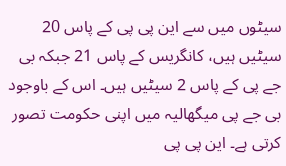سیٹوں میں سے این پی پی کے پاس 20 سیٹیں ہیں، کانگریس کے پاس 21 جبکہ بی جے پی کے پاس 2 سیٹیں ہیں۔ اس کے باوجود بی جے پی میگھالیہ میں اپنی حکومت تصور کرتی ہے۔ این پی پی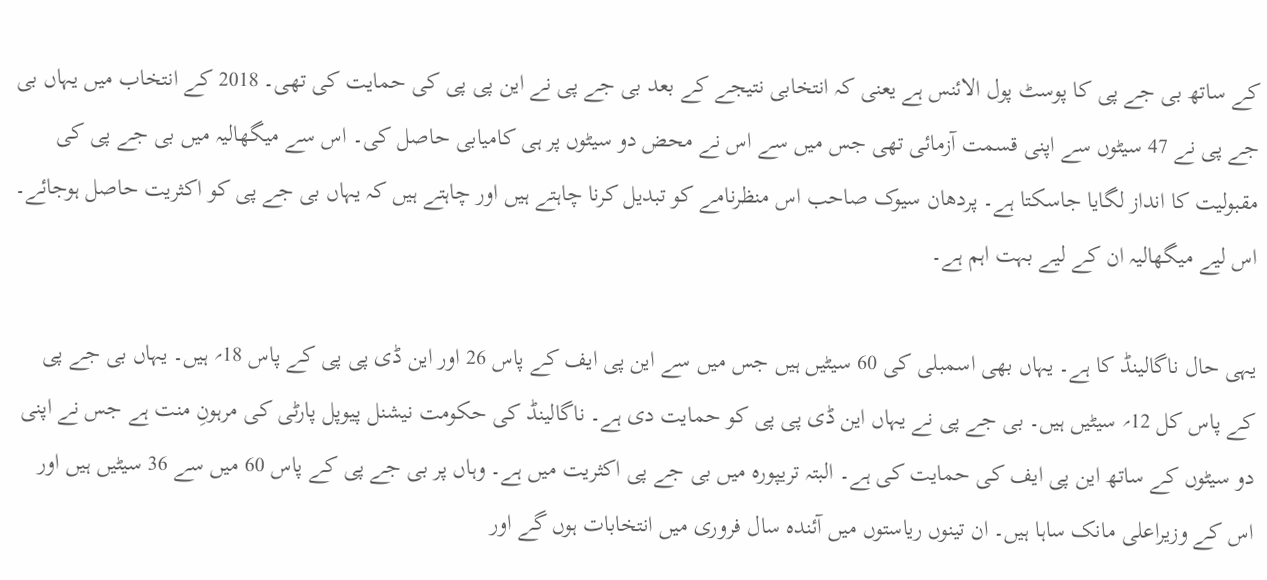کے ساتھ بی جے پی کا پوسٹ پول الائنس ہے یعنی کہ انتخابی نتیجے کے بعد بی جے پی نے این پی پی کی حمایت کی تھی۔ 2018 کے انتخاب میں یہاں بی جے پی نے 47 سیٹوں سے اپنی قسمت آزمائی تھی جس میں سے اس نے محض دو سیٹوں پر ہی کامیابی حاصل کی۔ اس سے میگھالیہ میں بی جے پی کی مقبولیت کا انداز لگایا جاسکتا ہے۔ پردھان سیوک صاحب اس منظرنامے کو تبدیل کرنا چاہتے ہیں اور چاہتے ہیں کہ یہاں بی جے پی کو اکثریت حاصل ہوجائے۔ اس لیے میگھالیہ ان کے لیے بہت اہم ہے۔

یہی حال ناگالینڈ کا ہے۔ یہاں بھی اسمبلی کی 60 سیٹیں ہیں جس میں سے این پی ایف کے پاس 26 اور این ڈی پی پی کے پاس 18؍ ہیں۔ یہاں بی جے پی کے پاس کل 12؍ سیٹیں ہیں۔ بی جے پی نے یہاں این ڈی پی پی کو حمایت دی ہے۔ ناگالینڈ کی حکومت نیشنل پیوپل پارٹی کی مرہونِ منت ہے جس نے اپنی دو سیٹوں کے ساتھ این پی ایف کی حمایت کی ہے۔ البتہ تریپورہ میں بی جے پی اکثریت میں ہے۔ وہاں پر بی جے پی کے پاس 60 میں سے 36 سیٹیں ہیں اور اس کے وزیراعلی مانک ساہا ہیں۔ ان تینوں ریاستوں میں آئندہ سال فروری میں انتخابات ہوں گے اور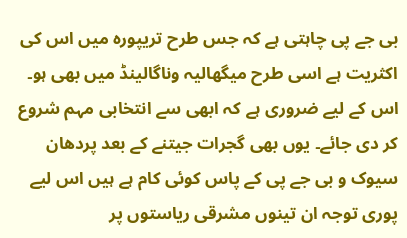بی جے پی چاہتی ہے کہ جس طرح تریپورہ میں اس کی اکثریت ہے اسی طرح میگھالیہ وناگالینڈ میں بھی ہو۔ اس کے لیے ضروری ہے کہ ابھی سے انتخابی مہم شروع کر دی جائے۔ یوں بھی گجرات جیتنے کے بعد پردھان سیوک و بی جے پی کے پاس کوئی کام ہے ہیں اس لیے پوری توجہ ان تینوں مشرقی ریاستوں پر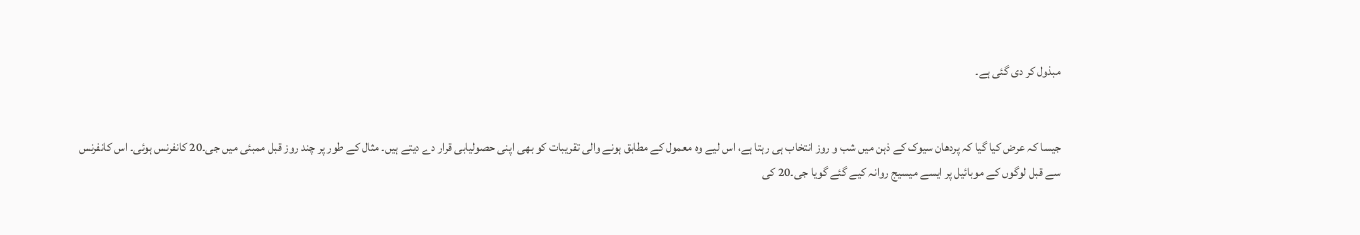مبذول کر دی گئی ہے۔


جیسا کہ عرض کیا گیا کہ پردھان سیوک کے ذہن میں شب و روز انتخاب ہی رہتا ہے، اس لیے وہ معمول کے مطابق ہونے والی تقریبات کو بھی اپنی حصولیابی قرار دے دیتے ہیں۔ مثال کے طور پر چند روز قبل ممبئی میں جی۔20 کانفرنس ہوئی۔ اس کانفرنس سے قبل لوگوں کے موبائیل پر ایسے میسیج روانہ کیے گئے گویا جی۔20 کی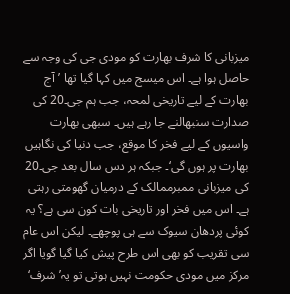میزبانی کا شرف بھارت کو مودی جی کی وجہ سے حاصل ہوا ہے۔ اس میسج میں کہا گیا تھا ’آج بھارت کے لیے تاریخی لمحہ، جب ہم جی۔20 کی صدارت سنبھالنے جا رہے ہیں۔ سبھی بھارت واسیوں کے لیے فخر کا موقع، جب دنیا کی نگاہیں بھارت پر ہوں گی‘۔ جبکہ ہر دس سال بعد جی۔20 کی میزبانی ممبرممالک کے درمیان گھومتی رہتی ہے۔ اس میں فخر اور تاریخی بات کون سی ہے؟ یہ کوئی پردھان سیوک سے ہی پوچھے۔ لیکن اس عام سی تقریب کو بھی اس طرح پیش کیا گیا گویا اگر مرکز میں مودی حکومت نہیں ہوتی تو یہ’شرف‘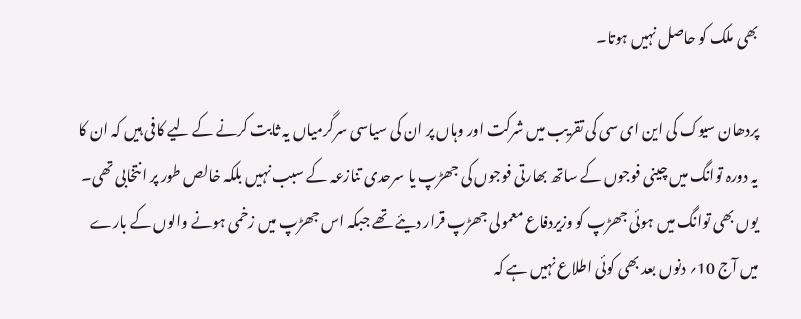بھی ملک کو حاصل نہیں ہوتا۔

پردھان سیوک کی این ای سی کی تقریب میں شرکت اور وہاں پر ان کی سیاسی سرگرمیاں یہ ثابت کرنے کے لیے کافی ہیں کہ ان کا یہ دورہ توانگ میں چینی فوجوں کے ساتھ بھارتی فوجوں کی جھڑپ یا سرحدی تنازعہ کے سبب نہیں بلکہ خالص طور پر انتخابی تھی۔ یوں بھی توانگ میں ہوئی جھڑپ کو وزیردفاع معمولی جھڑپ قرار دیئے تھے جبکہ اس جھڑپ میں زخمی ہونے والوں کے بارے میں آج 10؍ دنوں بعد بھی کوئی اطلاع نہیں ہے کہ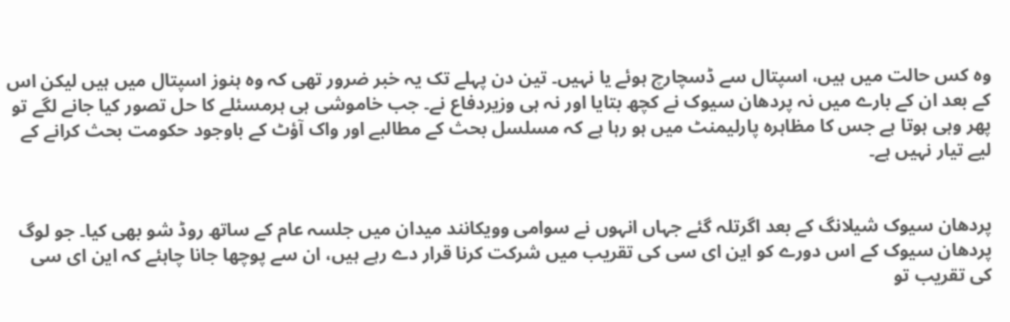وہ کس حالت میں ہیں، اسپتال سے ڈسچارچ ہوئے یا نہیں۔ تین دن پہلے تک یہ خبر ضرور تھی کہ وہ ہنوز اسپتال میں ہیں لیکن اس کے بعد ان کے بارے میں نہ پردھان سیوک نے کچھ بتایا اور نہ ہی وزیردفاع نے۔ جب خاموشی ہی ہرمسئلے کا حل تصور کیا جانے لگے تو پھر وہی ہوتا ہے جس کا مظاہرہ پارلیمنٹ میں ہو رہا ہے کہ مسلسل بحث کے مطالبے اور واک آؤٹ کے باوجود حکومت بحث کرانے کے لیے تیار نہیں ہے۔


پردھان سیوک شیلانگ کے بعد اگرتلہ گئے جہاں انہوں نے سوامی وویکانند میدان میں جلسہ عام کے ساتھ روڈ شو بھی کیا۔ جو لوگ پردھان سیوک کے اس دورے کو این ای سی کی تقریب میں شرکت کرنا قرار دے رہے ہیں، ان سے پوچھا جانا چاہئے کہ این ای سی کی تقریب تو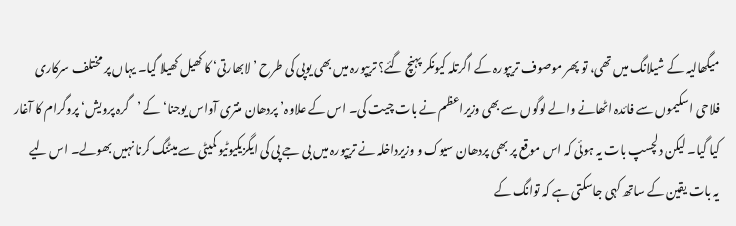میگھالیہ کے شیلانگ میں تھی، تو پھر موصوف تریپورہ کے اگرتلہ کیونکر پہنچ گئے؟ تریپورہ میں بھی یوپی کی طرح ’لابھارتی‘ کا کھیل کھیلا گیا۔ یہاں پر مختلف سرکاری فلاحی اسکیموں سے فائدہ اٹھانے والے لوگوں سے بھی وزیراعظم نے بات چیت کی۔ اس کے علاوہ’پردھان منتری آواس یوجنا‘ کے ’گرہ پرویش‘ پروگرام کا آغار کیا گیا۔ لیکن دلچسپ بات یہ ہوئی کہ اس موقع پر بھی پردھان سیوک و وزیرداخلہ نے تریپورہ میں بی جے پی کی ایگزیکیوٹیو کمیٹی سے میٹنگ کرنا نہیں بھولے۔ اس لیے یہ بات یقین کے ساتھ کہی جاسکتی ہے کہ توانگ کے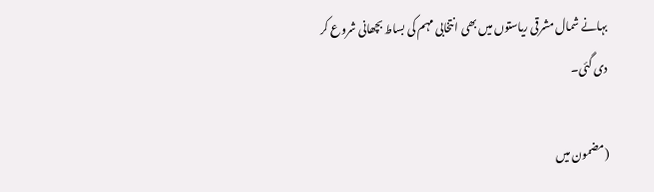بہانے شمال مشرقی ریاستوں میں بھی انتخابی مہم کی بساط بچھانی شروع کر دی گئی۔

(مضمون میں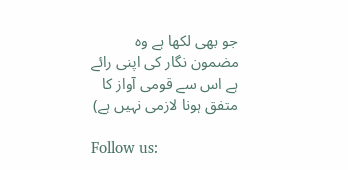جو بھی لکھا ہے وہ مضمون نگار کی اپنی رائے ہے اس سے قومی آواز کا متفق ہونا لازمی نہیں ہے)

Follow us: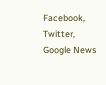Facebook, Twitter, Google News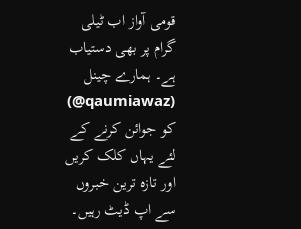قومی آواز اب ٹیلی گرام پر بھی دستیاب ہے۔ ہمارے چینل (qaumiawaz@) کو جوائن کرنے کے لئے یہاں کلک کریں اور تازہ ترین خبروں سے اپ ڈیٹ رہیں۔